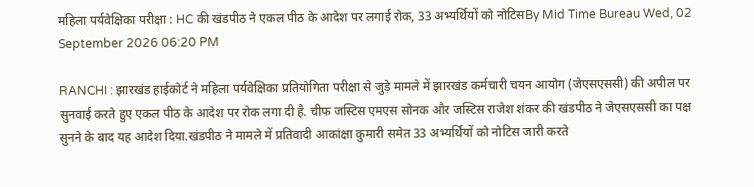महिला पर्यवेक्षिका परीक्षा : HC की खंडपीठ ने एकल पीठ के आदेश पर लगाई रोक, 33 अभ्यर्थियों को नोटिसBy Mid Time Bureau Wed, 02 September 2026 06:20 PM

RANCHI : झारखंड हाईकोर्ट ने महिला पर्यवेक्षिका प्रतियोगिता परीक्षा से जुड़े मामले में झारखंड कर्मचारी चयन आयोग (जेएसएससी) की अपील पर सुनवाई करते हुए एकल पीठ के आदेश पर रोक लगा दी है. चीफ जस्टिस एमएस सोनक और जस्टिस राजेश शंकर की खंडपीठ ने जेएसएससी का पक्ष सुनने के बाद यह आदेश दिया.खंडपीठ ने मामले में प्रतिवादी आकांक्षा कुमारी समेत 33 अभ्यर्थियों को नोटिस जारी करते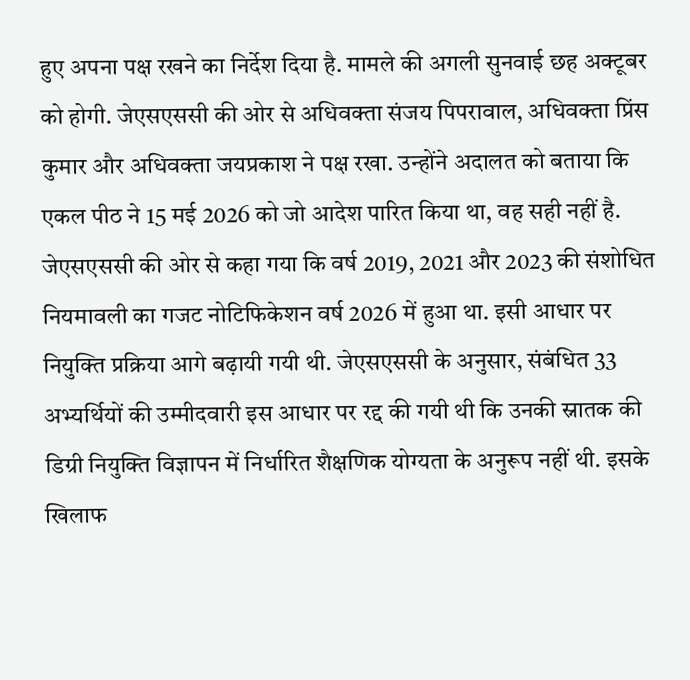हुए अपना पक्ष रखने का निर्देश दिया है. मामले की अगली सुनवाई छह अक्टूबर को होगी. जेएसएससी की ओर से अधिवक्ता संजय पिपरावाल, अधिवक्ता प्रिंस कुमार और अधिवक्ता जयप्रकाश ने पक्ष रखा. उन्होंने अदालत को बताया कि एकल पीठ ने 15 मई 2026 को जो आदेश पारित किया था, वह सही नहीं है. जेएसएससी की ओर से कहा गया कि वर्ष 2019, 2021 और 2023 की संशोधित नियमावली का गजट नोटिफिकेशन वर्ष 2026 में हुआ था. इसी आधार पर नियुक्ति प्रक्रिया आगे बढ़ायी गयी थी. जेएसएससी के अनुसार, संबंधित 33 अभ्यर्थियों की उम्मीदवारी इस आधार पर रद्द की गयी थी कि उनकी स्नातक की डिग्री नियुक्ति विज्ञापन में निर्धारित शैक्षणिक योग्यता के अनुरूप नहीं थी. इसके खिलाफ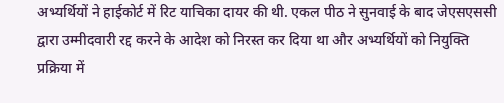अभ्यर्थियों ने हाईकोर्ट में रिट याचिका दायर की थी. एकल पीठ ने सुनवाई के बाद जेएसएससी द्वारा उम्मीदवारी रद्द करने के आदेश को निरस्त कर दिया था और अभ्यर्थियों को नियुक्ति प्रक्रिया में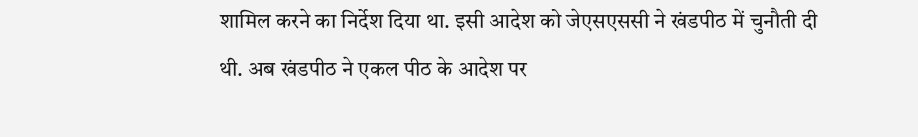शामिल करने का निर्देश दिया था. इसी आदेश को जेएसएससी ने खंडपीठ में चुनौती दी थी. अब खंडपीठ ने एकल पीठ के आदेश पर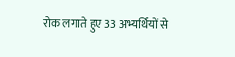रोक लगाते हुए 33 अभ्यर्थियों से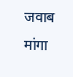जवाब मांगा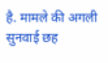है. मामले की अगली सुनवाई छह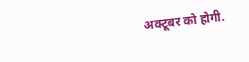अक्टूबर को होगी.